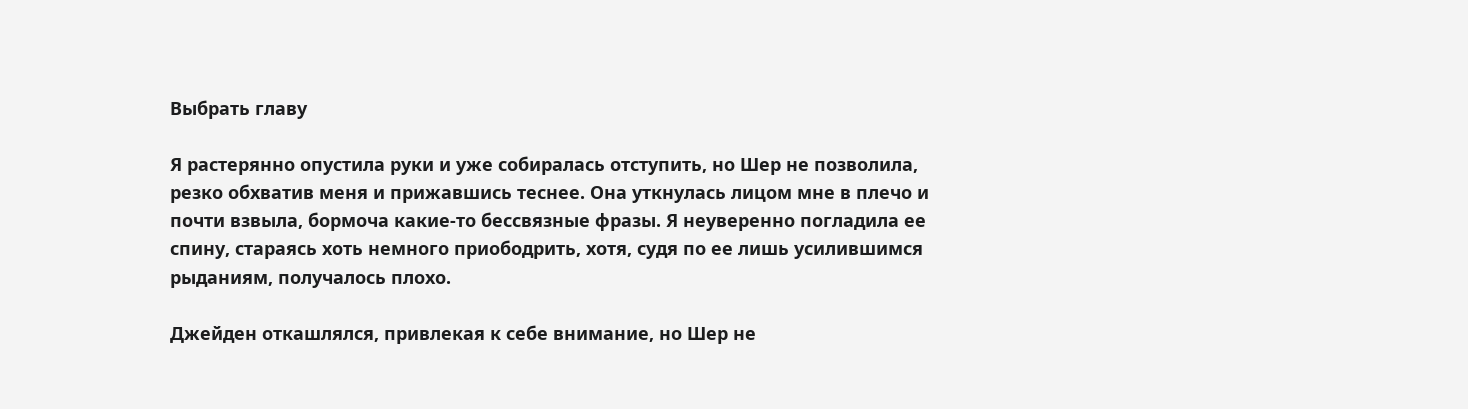Выбрать главу

Я растерянно опустила руки и уже собиралась отступить, но Шер не позволила, резко обхватив меня и прижавшись теснее. Она уткнулась лицом мне в плечо и почти взвыла, бормоча какие-то бессвязные фразы. Я неуверенно погладила ее спину, стараясь хоть немного приободрить, хотя, судя по ее лишь усилившимся рыданиям, получалось плохо.

Джейден откашлялся, привлекая к себе внимание, но Шер не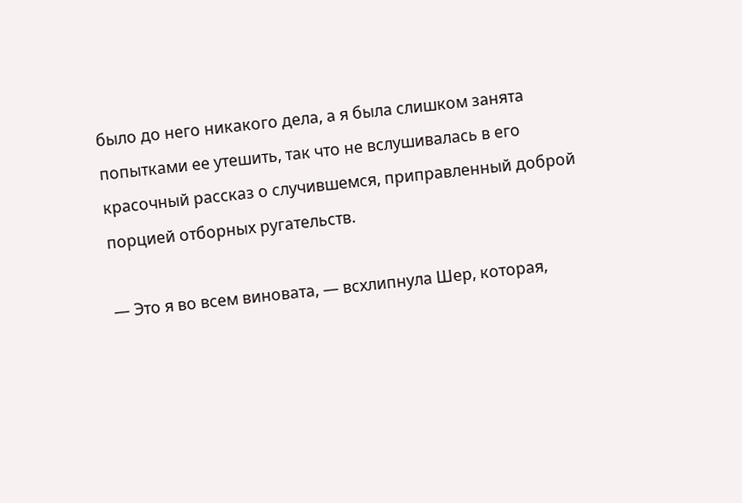было до него никакого дела, а я была слишком занята попытками ее утешить, так что не вслушивалась в его красочный рассказ о случившемся, приправленный доброй порцией отборных ругательств.

— Это я во всем виновата, — всхлипнула Шер, которая,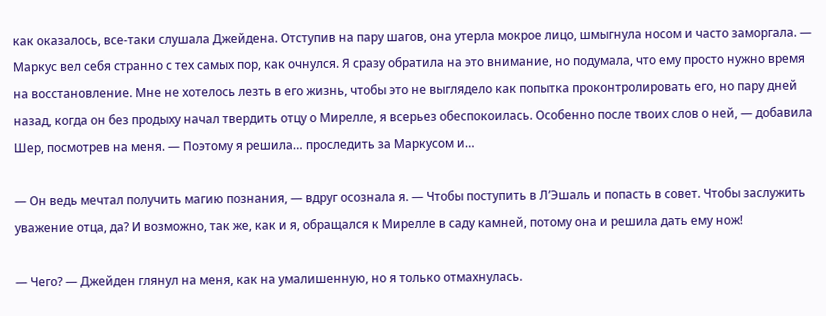как оказалось, все-таки слушала Джейдена. Отступив на пару шагов, она утерла мокрое лицо, шмыгнула носом и часто заморгала. — Маркус вел себя странно с тех самых пор, как очнулся. Я сразу обратила на это внимание, но подумала, что ему просто нужно время на восстановление. Мне не хотелось лезть в его жизнь, чтобы это не выглядело как попытка проконтролировать его, но пару дней назад, когда он без продыху начал твердить отцу о Мирелле, я всерьез обеспокоилась. Особенно после твоих слов о ней, — добавила Шер, посмотрев на меня. — Поэтому я решила… проследить за Маркусом и…

— Он ведь мечтал получить магию познания, — вдруг осознала я. — Чтобы поступить в Л’Эшаль и попасть в совет. Чтобы заслужить уважение отца, да? И возможно, так же, как и я, обращался к Мирелле в саду камней, потому она и решила дать ему нож!

— Чего? — Джейден глянул на меня, как на умалишенную, но я только отмахнулась.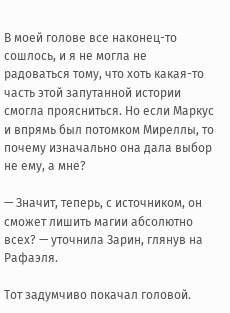В моей голове все наконец-то сошлось, и я не могла не радоваться тому, что хоть какая-то часть этой запутанной истории смогла проясниться. Но если Маркус и впрямь был потомком Миреллы, то почему изначально она дала выбор не ему, а мне?

— Значит, теперь, с источником, он сможет лишить магии абсолютно всех? — уточнила Зарин, глянув на Рафаэля.

Тот задумчиво покачал головой.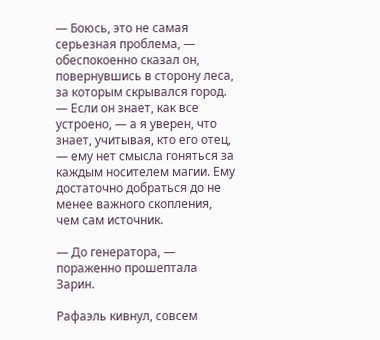— Боюсь, это не самая серьезная проблема, — обеспокоенно сказал он, повернувшись в сторону леса, за которым скрывался город. — Если он знает, как все устроено, — а я уверен, что знает, учитывая, кто его отец, — ему нет смысла гоняться за каждым носителем магии. Ему достаточно добраться до не менее важного скопления, чем сам источник.

— До генератора, — пораженно прошептала Зарин.

Рафаэль кивнул, совсем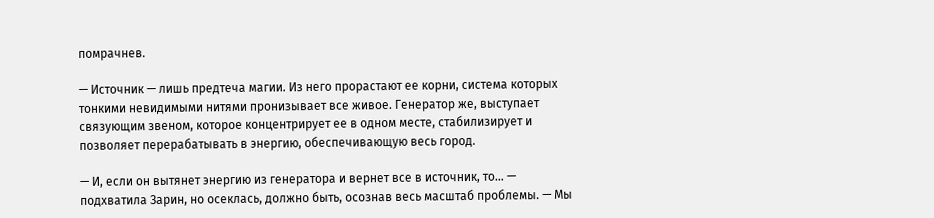помрачнев.

— Источник — лишь предтеча магии. Из него прорастают ее корни, система которых тонкими невидимыми нитями пронизывает все живое. Генератор же, выступает связующим звеном, которое концентрирует ее в одном месте, стабилизирует и позволяет перерабатывать в энергию, обеспечивающую весь город.

— И, если он вытянет энергию из генератора и вернет все в источник, то… — подхватила Зарин, но осеклась, должно быть, осознав весь масштаб проблемы. — Мы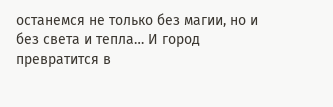останемся не только без магии, но и без света и тепла… И город превратится в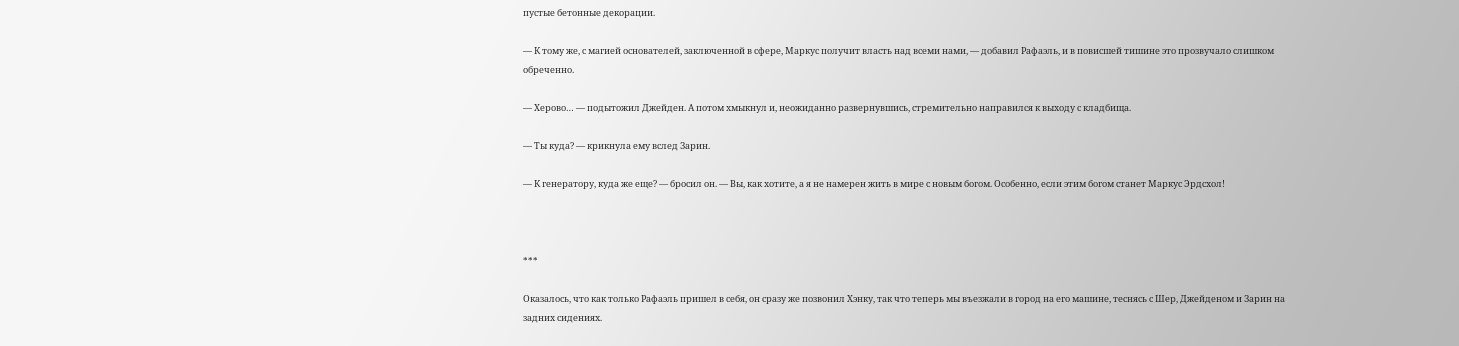пустые бетонные декорации.

— К тому же, с магией основателей, заключенной в сфере, Маркус получит власть над всеми нами, — добавил Рафаэль, и в повисшей тишине это прозвучало слишком обреченно.

— Херово… — подытожил Джейден. А потом хмыкнул и, неожиданно развернувшись, стремительно направился к выходу с кладбища.

— Ты куда? — крикнула ему вслед Зарин.

— К генератору, куда же еще? — бросил он. — Вы, как хотите, а я не намерен жить в мире с новым богом. Особенно, если этим богом станет Маркус Эрдсхол!



***

Оказалось, что как только Рафаэль пришел в себя, он сразу же позвонил Хэнку, так что теперь мы въезжали в город на его машине, теснясь с Шер, Джейденом и Зарин на задних сидениях.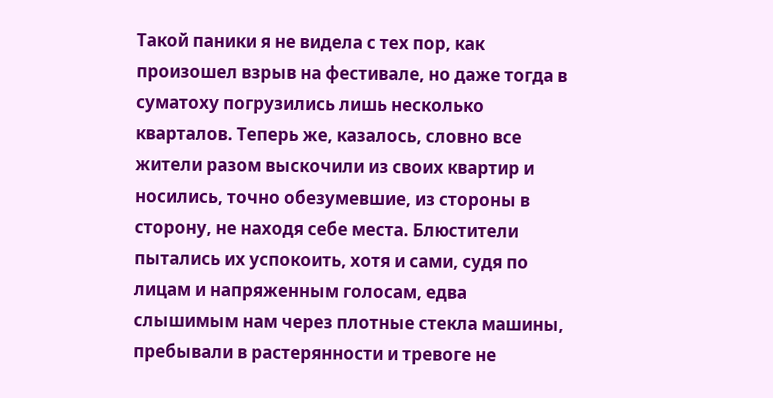Такой паники я не видела с тех пор, как произошел взрыв на фестивале, но даже тогда в суматоху погрузились лишь несколько кварталов. Теперь же, казалось, словно все жители разом выскочили из своих квартир и носились, точно обезумевшие, из стороны в сторону, не находя себе места. Блюстители пытались их успокоить, хотя и сами, судя по лицам и напряженным голосам, едва слышимым нам через плотные стекла машины, пребывали в растерянности и тревоге не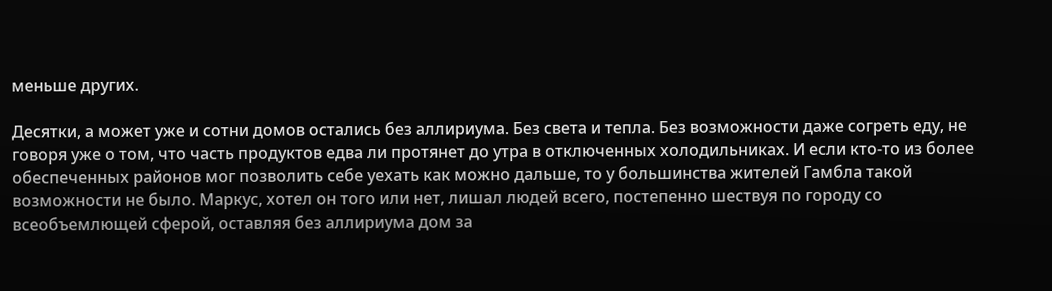меньше других.

Десятки, а может уже и сотни домов остались без аллириума. Без света и тепла. Без возможности даже согреть еду, не говоря уже о том, что часть продуктов едва ли протянет до утра в отключенных холодильниках. И если кто-то из более обеспеченных районов мог позволить себе уехать как можно дальше, то у большинства жителей Гамбла такой возможности не было. Маркус, хотел он того или нет, лишал людей всего, постепенно шествуя по городу со всеобъемлющей сферой, оставляя без аллириума дом за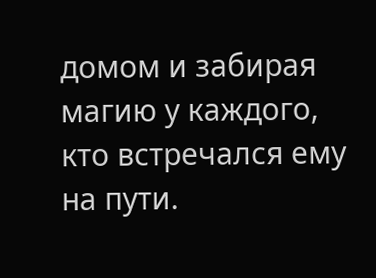домом и забирая магию у каждого, кто встречался ему на пути.